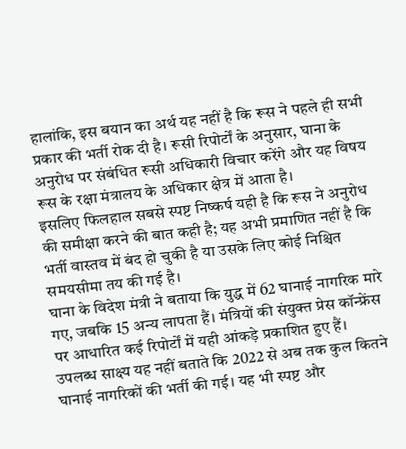हालांकि, इस बयान का अर्थ यह नहीं है कि रूस ने पहले ही सभी प्रकार की भर्ती रोक दी है। रूसी रिपोर्टों के अनुसार, घाना के अनुरोध पर संबंधित रूसी अधिकारी विचार करेंगे और यह विषय रूस के रक्षा मंत्रालय के अधिकार क्षेत्र में आता है।
इसलिए फिलहाल सबसे स्पष्ट निष्कर्ष यही है कि रूस ने अनुरोध की समीक्षा करने की बात कही है; यह अभी प्रमाणित नहीं है कि भर्ती वास्तव में बंद हो चुकी है या उसके लिए कोई निश्चित समयसीमा तय की गई है।
घाना के विदेश मंत्री ने बताया कि युद्ध में 62 घानाई नागरिक मारे गए, जबकि 15 अन्य लापता हैं। मंत्रियों की संयुक्त प्रेस कॉन्फ्रेंस पर आधारित कई रिपोर्टों में यही आंकड़े प्रकाशित हुए हैं।
उपलब्ध साक्ष्य यह नहीं बताते कि 2022 से अब तक कुल कितने घानाई नागरिकों की भर्ती की गई। यह भी स्पष्ट और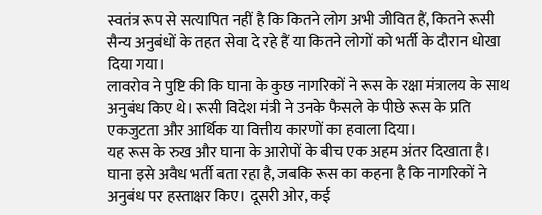स्वतंत्र रूप से सत्यापित नहीं है कि कितने लोग अभी जीवित हैं, कितने रूसी सैन्य अनुबंधों के तहत सेवा दे रहे हैं या कितने लोगों को भर्ती के दौरान धोखा दिया गया।
लावरोव ने पुष्टि की कि घाना के कुछ नागरिकों ने रूस के रक्षा मंत्रालय के साथ अनुबंध किए थे। रूसी विदेश मंत्री ने उनके फैसले के पीछे रूस के प्रति एकजुटता और आर्थिक या वित्तीय कारणों का हवाला दिया।
यह रूस के रुख और घाना के आरोपों के बीच एक अहम अंतर दिखाता है। घाना इसे अवैध भर्ती बता रहा है, जबकि रूस का कहना है कि नागरिकों ने अनुबंध पर हस्ताक्षर किए। दूसरी ओर, कई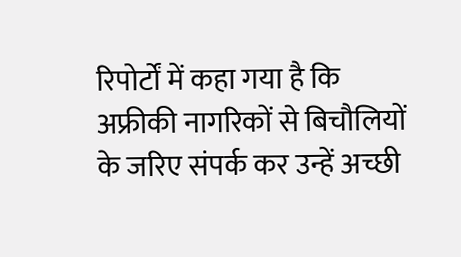रिपोर्टों में कहा गया है कि अफ्रीकी नागरिकों से बिचौलियों के जरिए संपर्क कर उन्हें अच्छी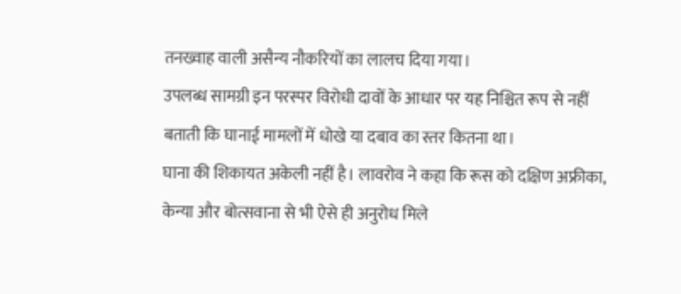तनख्वाह वाली असैन्य नौकरियों का लालच दिया गया।
उपलब्ध सामग्री इन परस्पर विरोधी दावों के आधार पर यह निश्चित रूप से नहीं बताती कि घानाई मामलों में धोखे या दबाव का स्तर कितना था।
घाना की शिकायत अकेली नहीं है। लावरोव ने कहा कि रूस को दक्षिण अफ्रीका, केन्या और बोत्सवाना से भी ऐसे ही अनुरोध मिले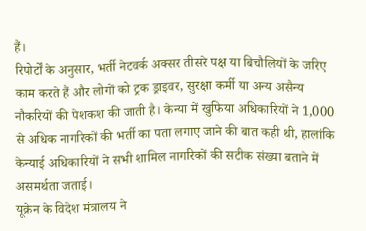हैं।
रिपोर्टों के अनुसार, भर्ती नेटवर्क अक्सर तीसरे पक्ष या बिचौलियों के जरिए काम करते हैं और लोगों को ट्रक ड्राइवर, सुरक्षा कर्मी या अन्य असैन्य नौकरियों की पेशकश की जाती है। केन्या में खुफिया अधिकारियों ने 1,000 से अधिक नागरिकों की भर्ती का पता लगाए जाने की बात कही थी, हालांकि केन्याई अधिकारियों ने सभी शामिल नागरिकों की सटीक संख्या बताने में असमर्थता जताई।
यूक्रेन के विदेश मंत्रालय ने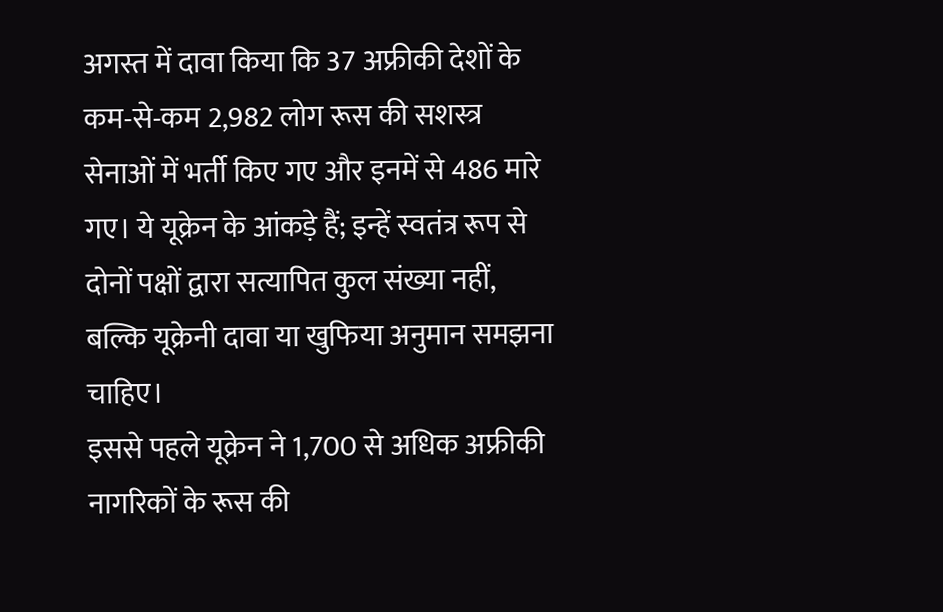अगस्त में दावा किया कि 37 अफ्रीकी देशों के कम-से-कम 2,982 लोग रूस की सशस्त्र सेनाओं में भर्ती किए गए और इनमें से 486 मारे गए। ये यूक्रेन के आंकड़े हैं; इन्हें स्वतंत्र रूप से दोनों पक्षों द्वारा सत्यापित कुल संख्या नहीं, बल्कि यूक्रेनी दावा या खुफिया अनुमान समझना चाहिए।
इससे पहले यूक्रेन ने 1,700 से अधिक अफ्रीकी नागरिकों के रूस की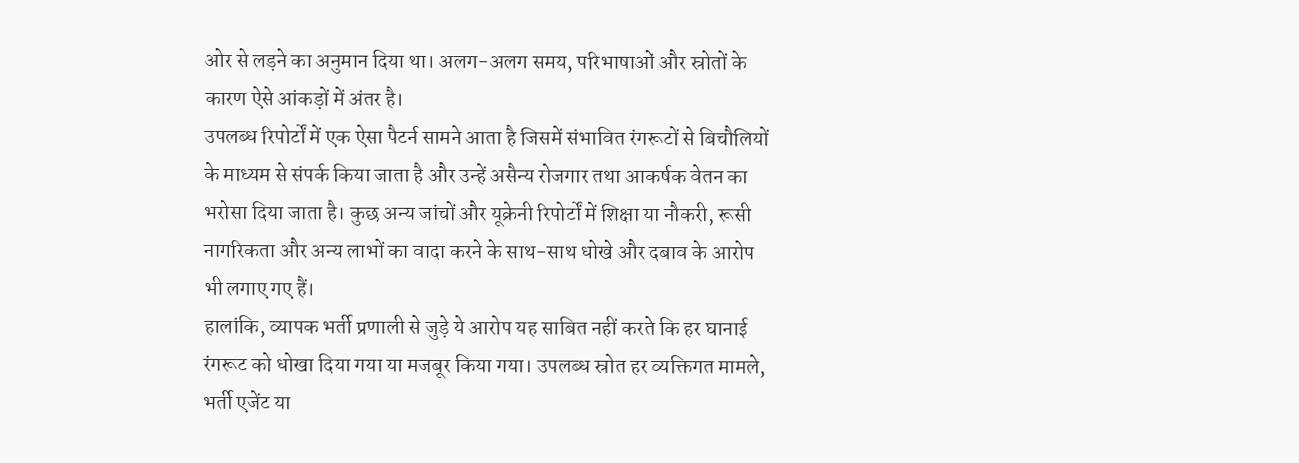ओर से लड़ने का अनुमान दिया था। अलग-अलग समय, परिभाषाओं और स्रोतों के कारण ऐसे आंकड़ों में अंतर है।
उपलब्ध रिपोर्टों में एक ऐसा पैटर्न सामने आता है जिसमें संभावित रंगरूटों से बिचौलियों के माध्यम से संपर्क किया जाता है और उन्हें असैन्य रोजगार तथा आकर्षक वेतन का भरोसा दिया जाता है। कुछ अन्य जांचों और यूक्रेनी रिपोर्टों में शिक्षा या नौकरी, रूसी नागरिकता और अन्य लाभों का वादा करने के साथ-साथ धोखे और दबाव के आरोप भी लगाए गए हैं।
हालांकि, व्यापक भर्ती प्रणाली से जुड़े ये आरोप यह साबित नहीं करते कि हर घानाई रंगरूट को धोखा दिया गया या मजबूर किया गया। उपलब्ध स्रोत हर व्यक्तिगत मामले, भर्ती एजेंट या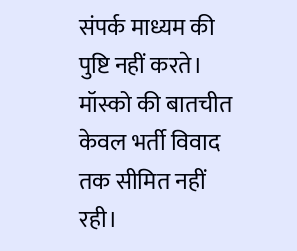संपर्क माध्यम की पुष्टि नहीं करते।
मॉस्को की बातचीत केवल भर्ती विवाद तक सीमित नहीं रही।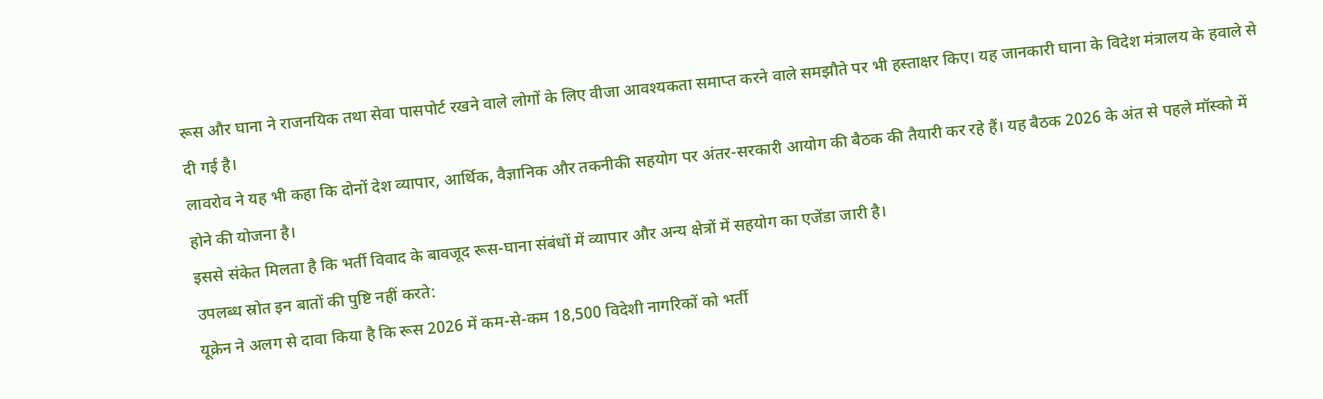रूस और घाना ने राजनयिक तथा सेवा पासपोर्ट रखने वाले लोगों के लिए वीजा आवश्यकता समाप्त करने वाले समझौते पर भी हस्ताक्षर किए। यह जानकारी घाना के विदेश मंत्रालय के हवाले से दी गई है।
लावरोव ने यह भी कहा कि दोनों देश व्यापार, आर्थिक, वैज्ञानिक और तकनीकी सहयोग पर अंतर-सरकारी आयोग की बैठक की तैयारी कर रहे हैं। यह बैठक 2026 के अंत से पहले मॉस्को में होने की योजना है।
इससे संकेत मिलता है कि भर्ती विवाद के बावजूद रूस-घाना संबंधों में व्यापार और अन्य क्षेत्रों में सहयोग का एजेंडा जारी है।
उपलब्ध स्रोत इन बातों की पुष्टि नहीं करते:
यूक्रेन ने अलग से दावा किया है कि रूस 2026 में कम-से-कम 18,500 विदेशी नागरिकों को भर्ती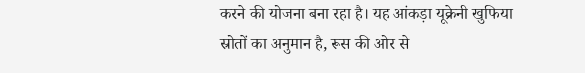करने की योजना बना रहा है। यह आंकड़ा यूक्रेनी खुफिया स्रोतों का अनुमान है, रूस की ओर से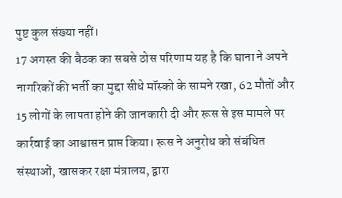पुष्ट कुल संख्या नहीं।
17 अगस्त की बैठक का सबसे ठोस परिणाम यह है कि घाना ने अपने नागरिकों की भर्ती का मुद्दा सीधे मॉस्को के सामने रखा, 62 मौतों और 15 लोगों के लापता होने की जानकारी दी और रूस से इस मामले पर कार्रवाई का आश्वासन प्राप्त किया। रूस ने अनुरोध को संबंधित संस्थाओं, खासकर रक्षा मंत्रालय, द्वारा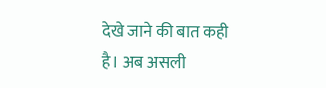देखे जाने की बात कही है। अब असली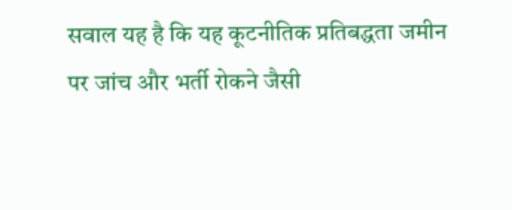सवाल यह है कि यह कूटनीतिक प्रतिबद्धता जमीन पर जांच और भर्ती रोकने जैसी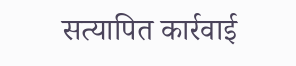सत्यापित कार्रवाई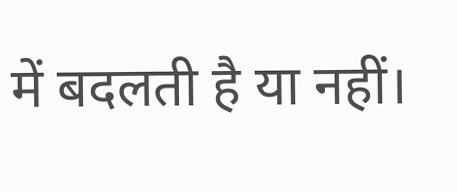में बदलती है या नहीं।